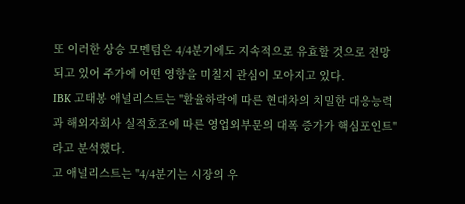또 이러한 상승 모멘텀은 4/4분기에도 지속적으로 유효할 것으로 전망되고 있어 주가에 어떤 영향을 미칠지 관심이 모아지고 있다.
IBK 고태봉 애널리스트는 "환율하락에 따른 현대차의 치밀한 대응능력과 해외자회사 실적호조에 따른 영업외부문의 대폭 증가가 핵심포인트"라고 분석했다.
고 애널리스트는 "4/4분기는 시장의 우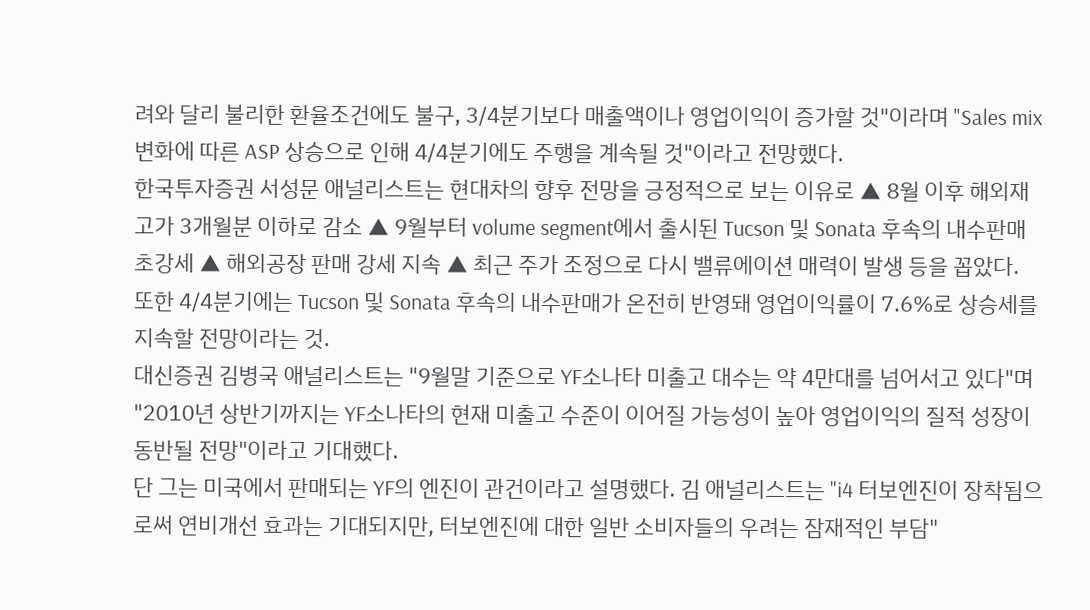려와 달리 불리한 환율조건에도 불구, 3/4분기보다 매출액이나 영업이익이 증가할 것"이라며 "Sales mix 변화에 따른 ASP 상승으로 인해 4/4분기에도 주행을 계속될 것"이라고 전망했다.
한국투자증권 서성문 애널리스트는 현대차의 향후 전망을 긍정적으로 보는 이유로 ▲ 8월 이후 해외재고가 3개월분 이하로 감소 ▲ 9월부터 volume segment에서 출시된 Tucson 및 Sonata 후속의 내수판매 초강세 ▲ 해외공장 판매 강세 지속 ▲ 최근 주가 조정으로 다시 밸류에이션 매력이 발생 등을 꼽았다.
또한 4/4분기에는 Tucson 및 Sonata 후속의 내수판매가 온전히 반영돼 영업이익률이 7.6%로 상승세를 지속할 전망이라는 것.
대신증권 김병국 애널리스트는 "9월말 기준으로 YF소나타 미출고 대수는 약 4만대를 넘어서고 있다"며 "2010년 상반기까지는 YF소나타의 현재 미출고 수준이 이어질 가능성이 높아 영업이익의 질적 성장이 동반될 전망"이라고 기대했다.
단 그는 미국에서 판매되는 YF의 엔진이 관건이라고 설명했다. 김 애널리스트는 "i4 터보엔진이 장착됨으로써 연비개선 효과는 기대되지만, 터보엔진에 대한 일반 소비자들의 우려는 잠재적인 부담"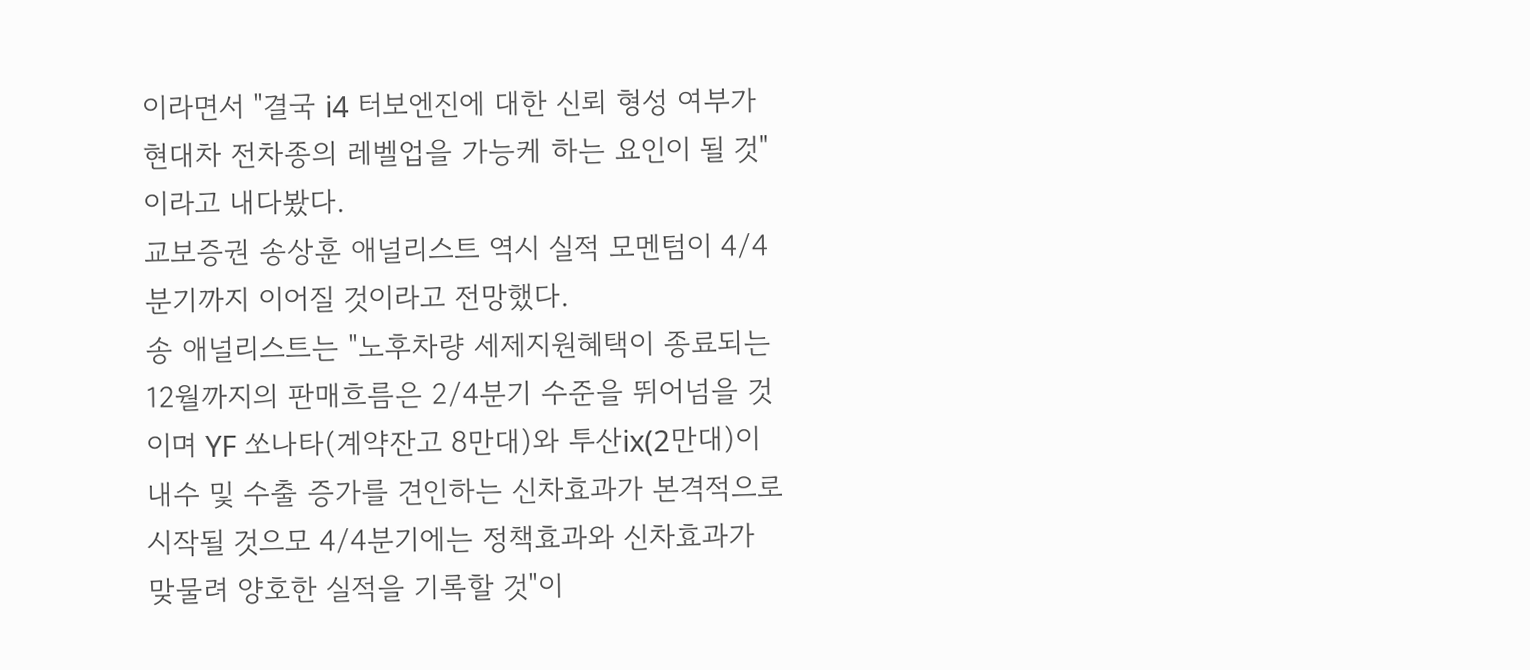이라면서 "결국 i4 터보엔진에 대한 신뢰 형성 여부가 현대차 전차종의 레벨업을 가능케 하는 요인이 될 것"이라고 내다봤다.
교보증권 송상훈 애널리스트 역시 실적 모멘텀이 4/4분기까지 이어질 것이라고 전망했다.
송 애널리스트는 "노후차량 세제지원혜택이 종료되는 12월까지의 판매흐름은 2/4분기 수준을 뛰어넘을 것이며 YF 쏘나타(계약잔고 8만대)와 투산ix(2만대)이 내수 및 수출 증가를 견인하는 신차효과가 본격적으로 시작될 것으모 4/4분기에는 정책효과와 신차효과가 맞물려 양호한 실적을 기록할 것"이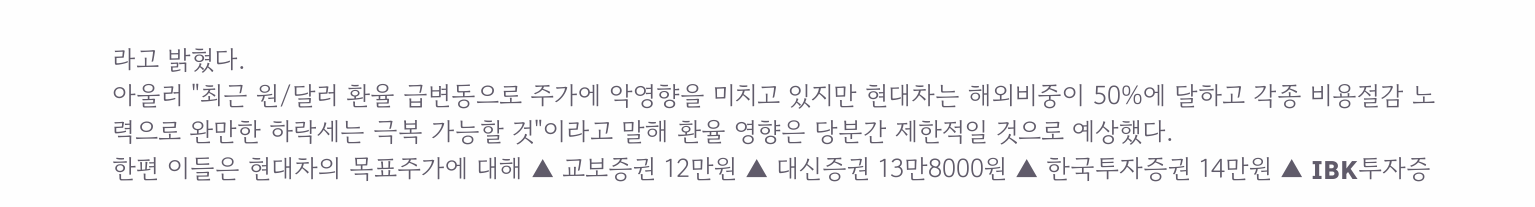라고 밝혔다.
아울러 "최근 원/달러 환율 급변동으로 주가에 악영향을 미치고 있지만 현대차는 해외비중이 50%에 달하고 각종 비용절감 노력으로 완만한 하락세는 극복 가능할 것"이라고 말해 환율 영향은 당분간 제한적일 것으로 예상했다.
한편 이들은 현대차의 목표주가에 대해 ▲ 교보증권 12만원 ▲ 대신증권 13만8000원 ▲ 한국투자증권 14만원 ▲ IBK투자증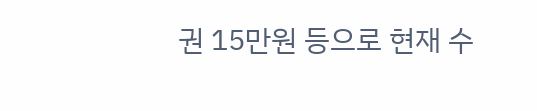권 15만원 등으로 현재 수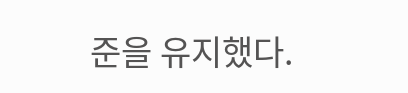준을 유지했다.